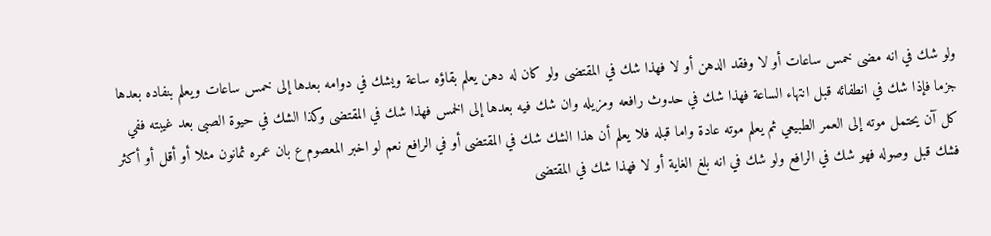ولو شك في انه مضى خمس ساعات أو لا وفقد الدهن أو لا فهذا شك في المقتضى ولو كان له دهن يعلم بقاؤه ساعة ويشك في دوامه بعدها إلى خمس ساعات ويعلم بنفاده بعدها جزما فإذا شك في انطفائه قبل انتهاء الساعة فهذا شك في حدوث رافعه ومزيله وان شك فيه بعدها إلى الخمس فهذا شك في المقتضى وكذا الشك في حيوة الصبى بعد غيبته ففي كل آن يحتمل موته إلى العمر الطبيعي ثم يعلم موته عادة واما قبله فلا يعلم أن هذا الشك شك في المقتضى أو في الرافع نعم لو اخبر المعصوم ع بان عمره ثمانون مثلا أو أقل أو أكثر فشك قبل وصوله فهو شك في الرافع ولو شك في انه بلغ الغاية أو لا فهذا شك في المقتضى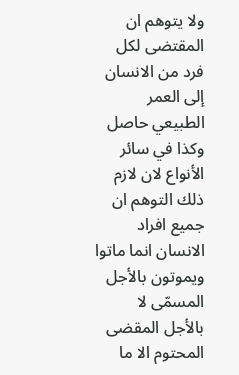ولا يتوهم ان المقتضى لكل فرد من الانسان إلى العمر الطبيعي حاصل وكذا في سائر الأنواع لان لازم ذلك التوهم ان جميع افراد الانسان انما ماتوا ويموتون بالأجل المسمّى لا بالأجل المقضى المحتوم الا ما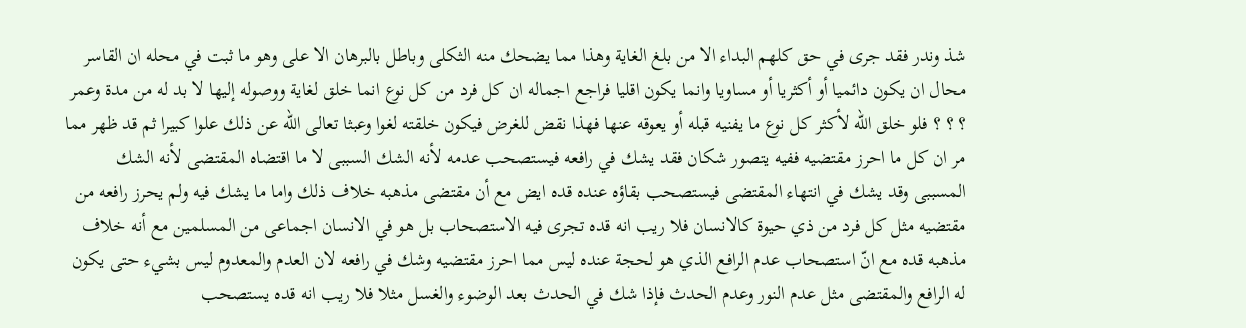شذ وندر فقد جرى في حق كلهم البداء الا من بلغ الغاية وهذا مما يضحك منه الثكلى وباطل بالبرهان الا على وهو ما ثبت في محله ان القاسر محال ان يكون دائميا أو أكثريا أو مساويا وانما يكون اقليا فراجع اجماله ان كل فرد من كل نوع انما خلق لغاية ووصوله إليها لا بد له من مدة وعمر ؟ ؟ ؟ فلو خلق اللّه لأكثر كل نوع ما يفنيه قبله أو يعوقه عنها فهذا نقض للغرض فيكون خلقته لغوا وعبثا تعالى اللّه عن ذلك علوا كبيرا ثم قد ظهر مما مر ان كل ما احرز مقتضيه ففيه يتصور شكان فقد يشك في رافعه فيستصحب عدمه لأنه الشك السببى لا ما اقتضاه المقتضى لأنه الشك المسببى وقد يشك في انتهاء المقتضى فيستصحب بقاؤه عنده قده ايض مع أن مقتضى مذهبه خلاف ذلك واما ما يشك فيه ولم يحرز رافعه من مقتضيه مثل كل فرد من ذي حيوة كالانسان فلا ريب انه قده تجرى فيه الاستصحاب بل هو في الانسان اجماعى من المسلمين مع أنه خلاف مذهبه قده مع انّ استصحاب عدم الرافع الذي هو لحجة عنده ليس مما احرز مقتضيه وشك في رافعه لان العدم والمعدوم ليس بشيء حتى يكون له الرافع والمقتضى مثل عدم النور وعدم الحدث فإذا شك في الحدث بعد الوضوء والغسل مثلا فلا ريب انه قده يستصحب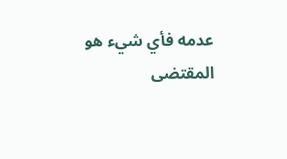عدمه فأي شيء هو المقتضى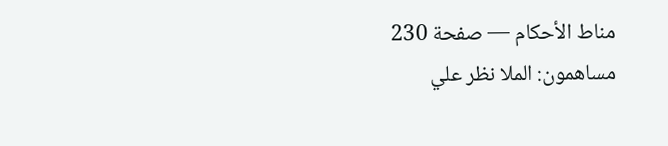مناط الأحكام — صفحة 230
مساهمون: الملا نظر علي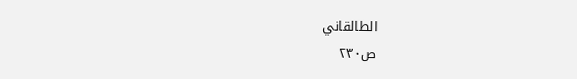الطالقاني
ص٢٣٠